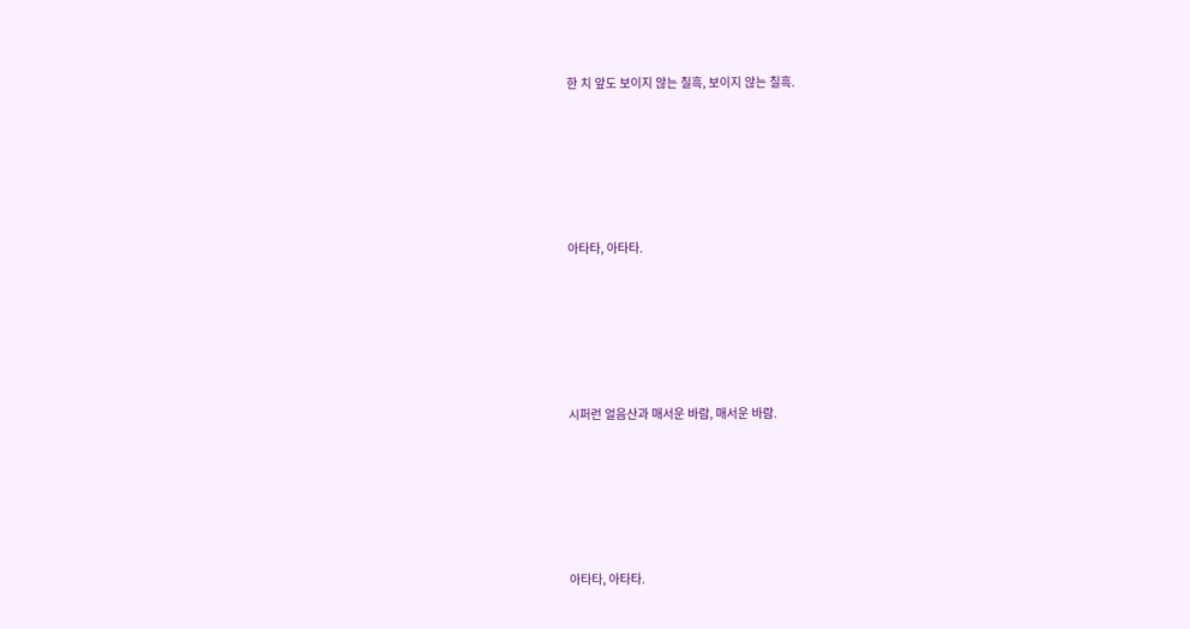한 치 앞도 보이지 않는 칠흑, 보이지 않는 칠흑.








아타타, 아타타.








시퍼런 얼음산과 매서운 바람, 매서운 바람.








아타타, 아타타.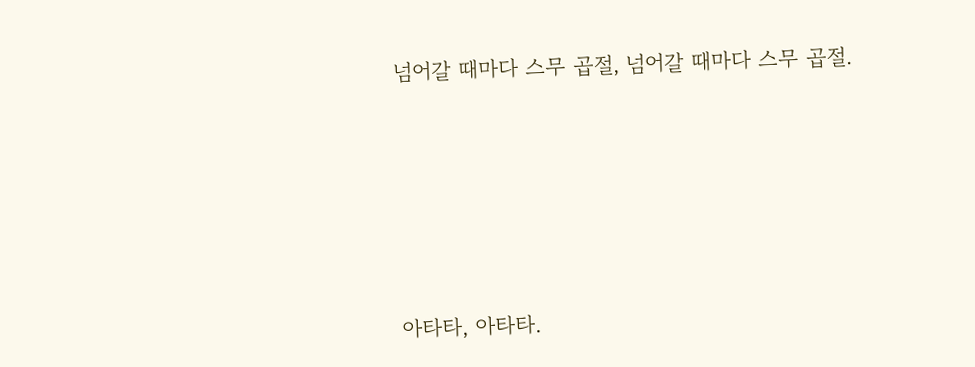넘어갈 때마다 스무 곱절, 넘어갈 때마다 스무 곱절.








아타타, 아타타.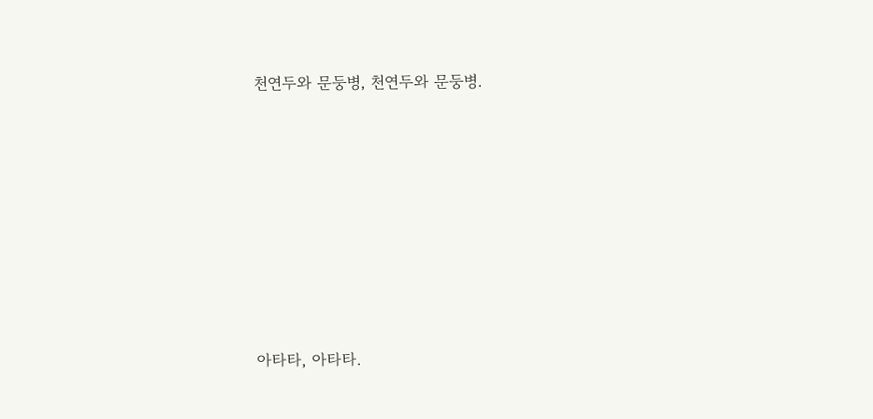천연두와 문둥병, 천연두와 문둥병.








아타타, 아타타.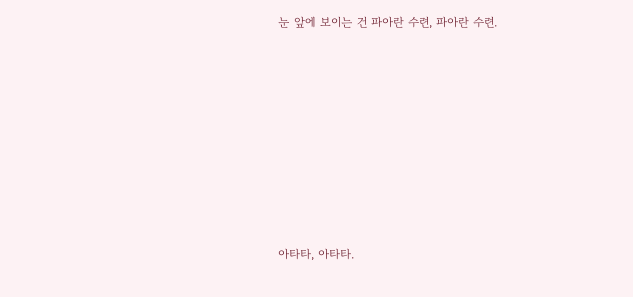눈 앞에 보이는 건 파아란 수련, 파아란 수련.








아타타, 아타타.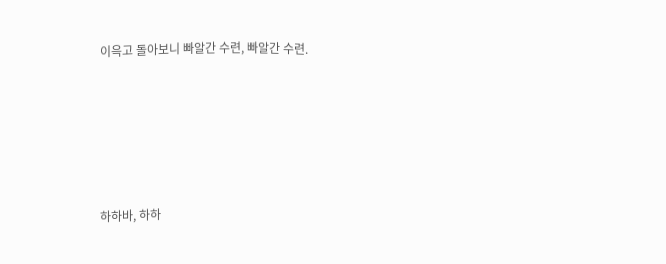이윽고 돌아보니 빠알간 수련, 빠알간 수련.








하하바, 하하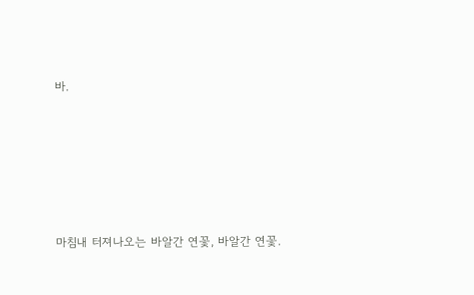바.








마침내 터져나오는 바알간 연꽃, 바알간 연꽃.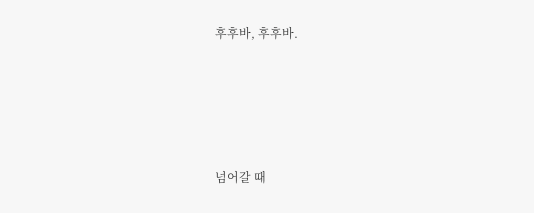후후바, 후후바.








넘어갈 때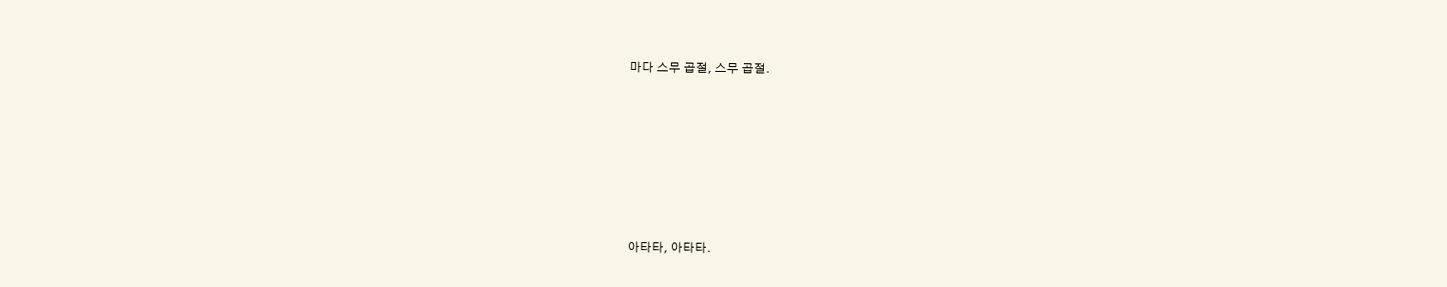마다 스무 곱절, 스무 곱절.








아타타, 아타타.